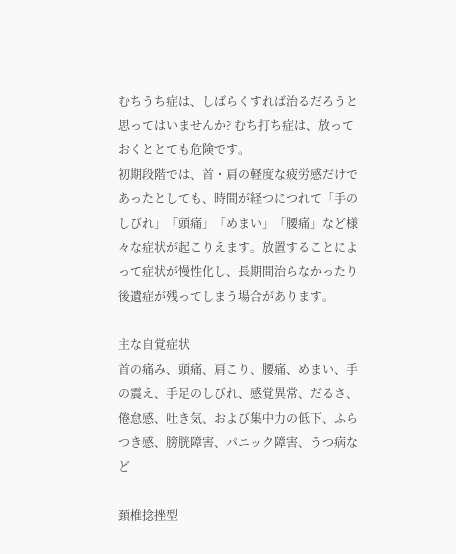むちうち症は、しばらくすれば治るだろうと思ってはいませんか? むち打ち症は、放っておくととても危険です。
初期段階では、⾸・肩の軽度な疲労感だけであったとしても、時間が経つにつれて「⼿のしびれ」「頭痛」「めまい」「腰痛」など様々な症状が起こりえます。放置することによって症状が慢性化し、⻑期間治らなかったり後遺症が残ってしまう場合があります。

主な⾃覚症状
⾸の痛み、頭痛、肩こり、腰痛、めまい、⼿の震え、⼿⾜のしびれ、感覚異常、だるさ、倦怠感、吐き気、および集中⼒の低下、ふらつき感、膀胱障害、パニック障害、うつ病など

頚椎捻挫型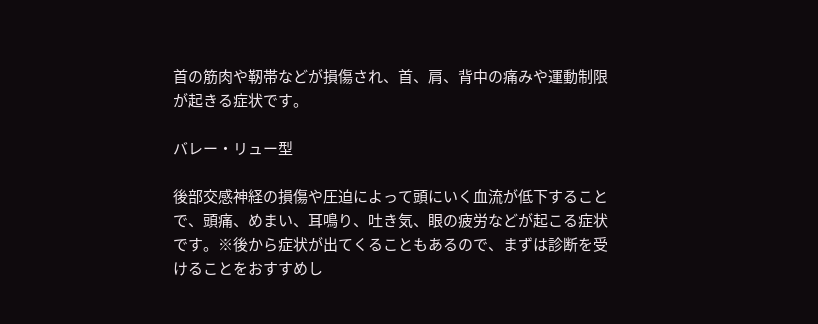⾸の筋⾁や靭帯などが損傷され、⾸、肩、背中の痛みや運動制限が起きる症状です。

バレー・リュー型

後部交感神経の損傷や圧迫によって頭にいく⾎流が低下することで、頭痛、めまい、⽿鳴り、吐き気、眼の疲労などが起こる症状です。※後から症状が出てくることもあるので、まずは診断を受けることをおすすめし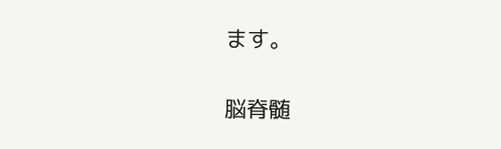ます。

脳脊髄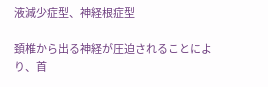液減少症型、神経根症型

頚椎から出る神経が圧迫されることにより、⾸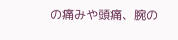の痛みや頭痛、腕の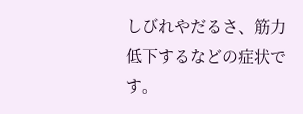しびれやだるさ、筋⼒低下するなどの症状です。